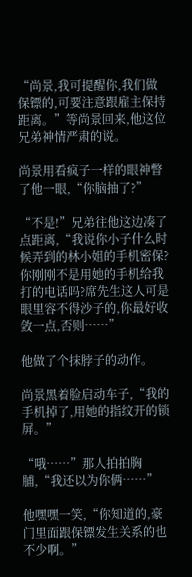“尚景,我可提醒你,我们做保镖的,可要注意跟雇主保持距离。”等尚景回来,他这位兄弟神情严肃的说。

尚景用看疯子一样的眼神瞥了他一眼,“你脑抽了?”

“不是!”兄弟往他这边凑了点距离,“我说你小子什么时候弄到的林小姐的手机密保?你刚刚不是用她的手机给我打的电话吗?席先生这人可是眼里容不得沙子的,你最好收敛一点,否则……”

他做了个抹脖子的动作。

尚景黑着脸启动车子,“我的手机掉了,用她的指纹开的锁屏。”

“哦……”那人拍拍胸脯,“我还以为你俩……”

他嘿嘿一笑,“你知道的,豪门里面跟保镖发生关系的也不少啊。”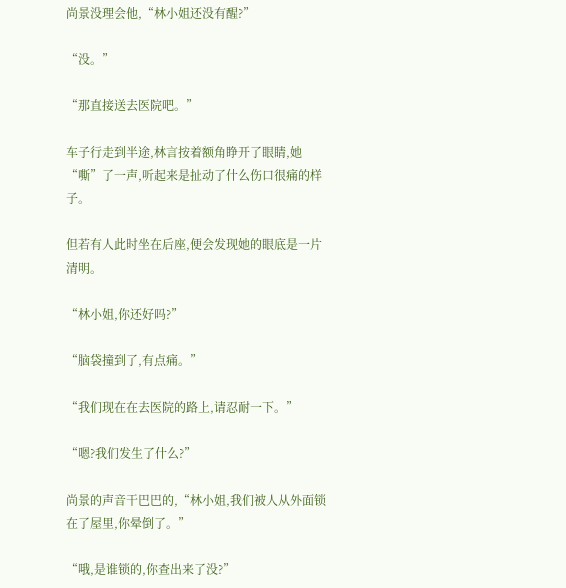尚景没理会他,“林小姐还没有醒?”

“没。”

“那直接送去医院吧。”

车子行走到半途,林言按着额角睁开了眼睛,她“嘶”了一声,听起来是扯动了什么伤口很痛的样子。

但若有人此时坐在后座,便会发现她的眼底是一片清明。

“林小姐,你还好吗?”

“脑袋撞到了,有点痛。”

“我们现在在去医院的路上,请忍耐一下。”

“嗯?我们发生了什么?”

尚景的声音干巴巴的,“林小姐,我们被人从外面锁在了屋里,你晕倒了。”

“哦,是谁锁的,你查出来了没?”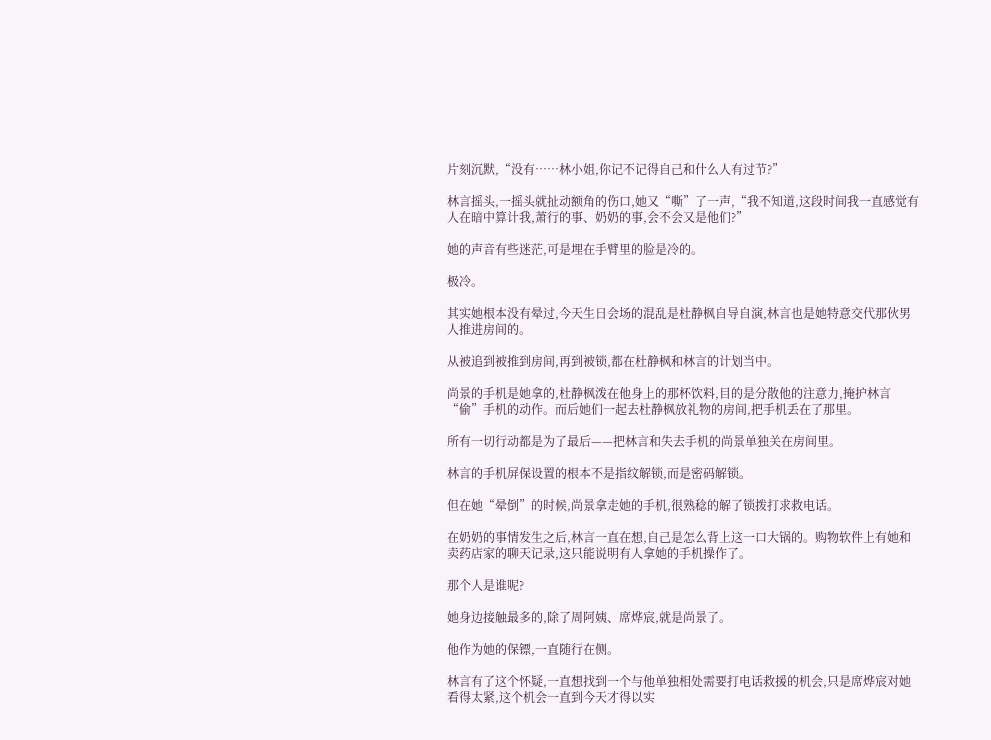片刻沉默,“没有……林小姐,你记不记得自己和什么人有过节?”

林言摇头,一摇头就扯动额角的伤口,她又“嘶”了一声,“我不知道,这段时间我一直感觉有人在暗中算计我,萧行的事、奶奶的事,会不会又是他们?”

她的声音有些迷茫,可是埋在手臂里的脸是冷的。

极冷。

其实她根本没有晕过,今天生日会场的混乱是杜静枫自导自演,林言也是她特意交代那伙男人推进房间的。

从被追到被推到房间,再到被锁,都在杜静枫和林言的计划当中。

尚景的手机是她拿的,杜静枫泼在他身上的那杯饮料,目的是分散他的注意力,掩护林言“偷”手机的动作。而后她们一起去杜静枫放礼物的房间,把手机丢在了那里。

所有一切行动都是为了最后——把林言和失去手机的尚景单独关在房间里。

林言的手机屏保设置的根本不是指纹解锁,而是密码解锁。

但在她“晕倒”的时候,尚景拿走她的手机,很熟稔的解了锁拨打求救电话。

在奶奶的事情发生之后,林言一直在想,自己是怎么背上这一口大锅的。购物软件上有她和卖药店家的聊天记录,这只能说明有人拿她的手机操作了。

那个人是谁呢?

她身边接触最多的,除了周阿姨、席烨宸,就是尚景了。

他作为她的保镖,一直随行在侧。

林言有了这个怀疑,一直想找到一个与他单独相处需要打电话救援的机会,只是席烨宸对她看得太紧,这个机会一直到今天才得以实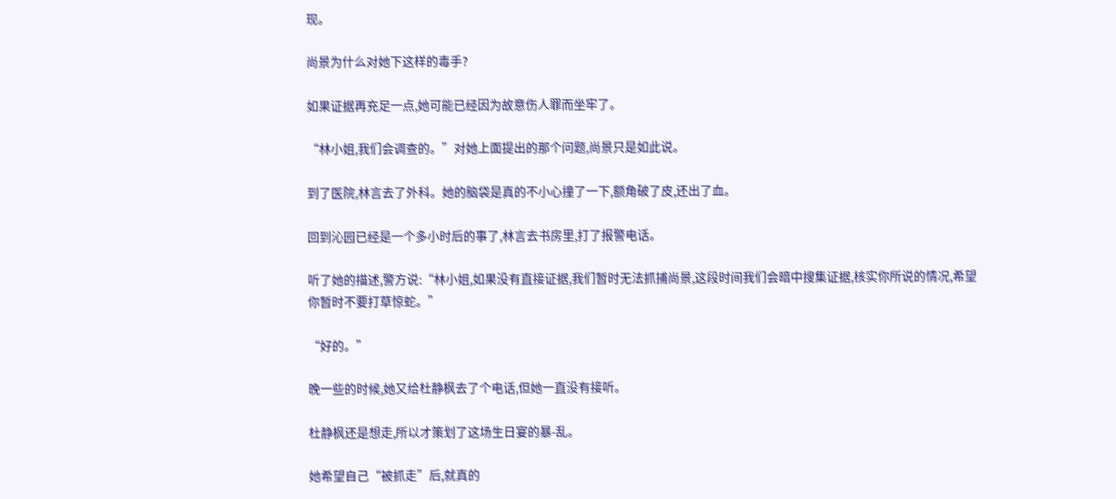现。

尚景为什么对她下这样的毒手?

如果证据再充足一点,她可能已经因为故意伤人罪而坐牢了。

“林小姐,我们会调查的。”对她上面提出的那个问题,尚景只是如此说。

到了医院,林言去了外科。她的脑袋是真的不小心撞了一下,额角破了皮,还出了血。

回到沁园已经是一个多小时后的事了,林言去书房里,打了报警电话。

听了她的描述,警方说:“林小姐,如果没有直接证据,我们暂时无法抓捕尚景,这段时间我们会暗中搜集证据,核实你所说的情况,希望你暂时不要打草惊蛇。”

“好的。”

晚一些的时候,她又给杜静枫去了个电话,但她一直没有接听。

杜静枫还是想走,所以才策划了这场生日宴的暴-乱。

她希望自己“被抓走”后,就真的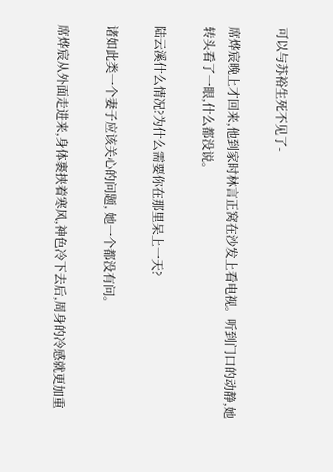可以与苏裕生死不见了-

席烨宸晚上才回来,他到家时林言正窝在沙发上看电视。听到门口的动静,她转头看了一眼,什么都没说。

陆云溪什么情况?为什么需要你在那里呆上一天?

诸如此类一个妻子应该关心的问题, 她一个都没有问。

席烨宸从外面走进来,身体裹挟着寒风,神色冷下去后,周身的冷感就更加重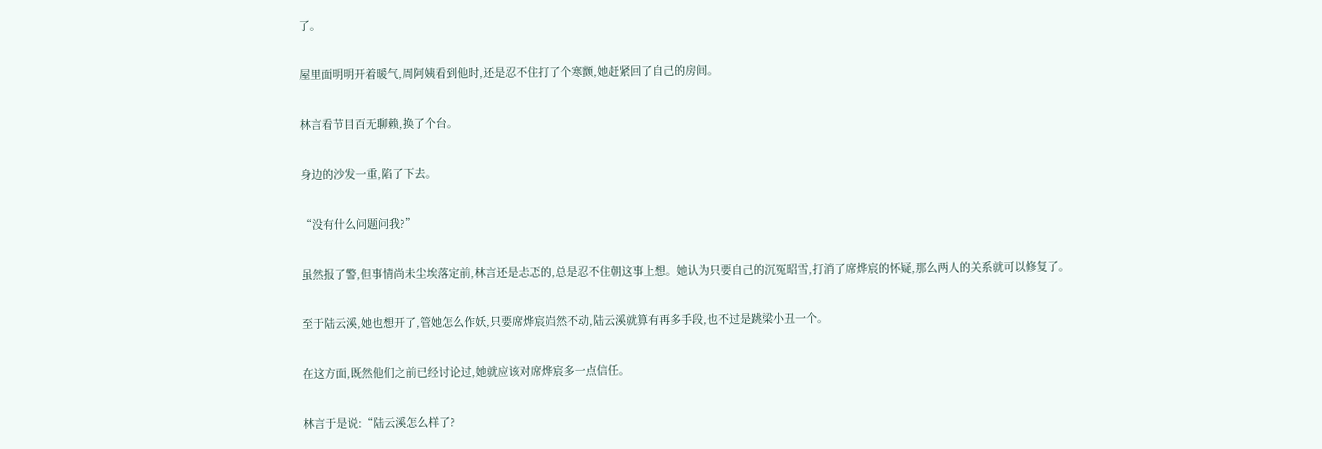了。

屋里面明明开着暖气,周阿姨看到他时,还是忍不住打了个寒颤,她赶紧回了自己的房间。

林言看节目百无聊赖,换了个台。

身边的沙发一重,陷了下去。

“没有什么问题问我?”

虽然报了警,但事情尚未尘埃落定前,林言还是忐忑的,总是忍不住朝这事上想。她认为只要自己的沉冤昭雪,打消了席烨宸的怀疑,那么两人的关系就可以修复了。

至于陆云溪,她也想开了,管她怎么作妖,只要席烨宸岿然不动,陆云溪就算有再多手段,也不过是跳梁小丑一个。

在这方面,既然他们之前已经讨论过,她就应该对席烨宸多一点信任。

林言于是说:“陆云溪怎么样了?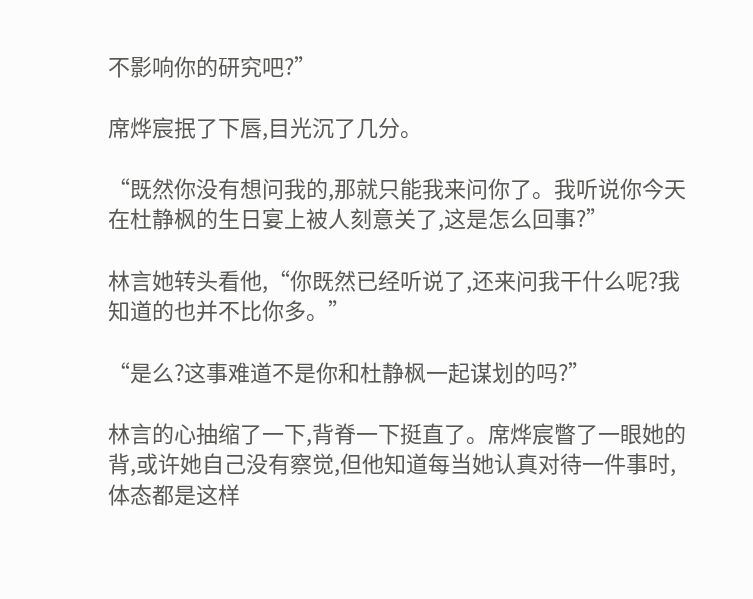不影响你的研究吧?”

席烨宸抿了下唇,目光沉了几分。

“既然你没有想问我的,那就只能我来问你了。我听说你今天在杜静枫的生日宴上被人刻意关了,这是怎么回事?”

林言她转头看他,“你既然已经听说了,还来问我干什么呢?我知道的也并不比你多。”

“是么?这事难道不是你和杜静枫一起谋划的吗?”

林言的心抽缩了一下,背脊一下挺直了。席烨宸瞥了一眼她的背,或许她自己没有察觉,但他知道每当她认真对待一件事时,体态都是这样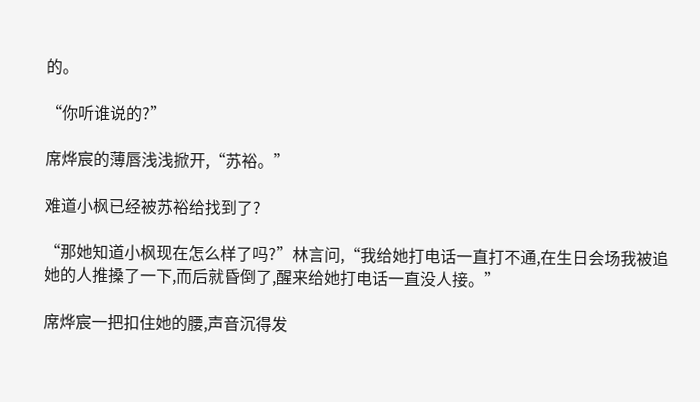的。

“你听谁说的?”

席烨宸的薄唇浅浅掀开,“苏裕。”

难道小枫已经被苏裕给找到了?

“那她知道小枫现在怎么样了吗?”林言问,“我给她打电话一直打不通,在生日会场我被追她的人推搡了一下,而后就昏倒了,醒来给她打电话一直没人接。”

席烨宸一把扣住她的腰,声音沉得发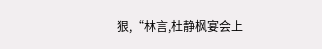狠,“林言,杜静枫宴会上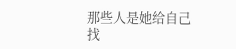那些人是她给自己找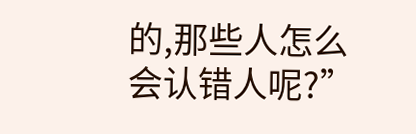的,那些人怎么会认错人呢?”